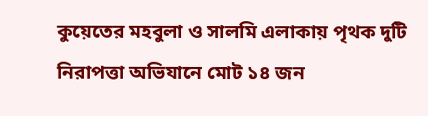কুয়েতের মহবুলা ও সালমি এলাকায় পৃথক দুটি নিরাপত্তা অভিযানে মোট ১৪ জন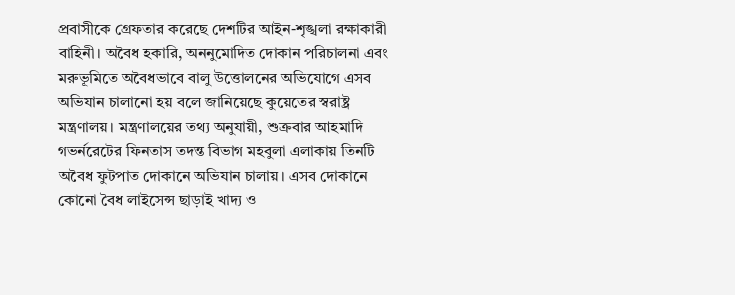প্রবাসীকে গ্রেফতার করেছে দেশটির আইন-শৃঙ্খলা রক্ষাকারী বাহিনী। অবৈধ হকারি, অননুমোদিত দোকান পরিচালনা এবং মরুভূমিতে অবৈধভাবে বালু উত্তোলনের অভিযোগে এসব অভিযান চালানো হয় বলে জানিয়েছে কুয়েতের স্বরাষ্ট্র মন্ত্রণালয়। মন্ত্রণালয়ের তথ্য অনুযায়ী, শুক্রবার আহমাদি গভর্নরেটের ফিনতাস তদন্ত বিভাগ মহবুলা এলাকায় তিনটি অবৈধ ফুটপাত দোকানে অভিযান চালায়। এসব দোকানে কোনো বৈধ লাইসেন্স ছাড়াই খাদ্য ও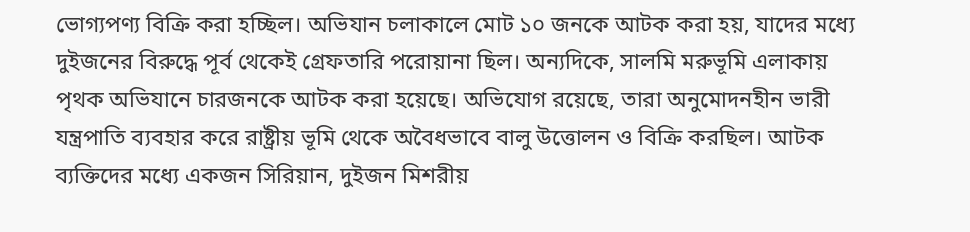ভোগ্যপণ্য বিক্রি করা হচ্ছিল। অভিযান চলাকালে মোট ১০ জনকে আটক করা হয়, যাদের মধ্যে দুইজনের বিরুদ্ধে পূর্ব থেকেই গ্রেফতারি পরোয়ানা ছিল। অন্যদিকে, সালমি মরুভূমি এলাকায় পৃথক অভিযানে চারজনকে আটক করা হয়েছে। অভিযোগ রয়েছে, তারা অনুমোদনহীন ভারী যন্ত্রপাতি ব্যবহার করে রাষ্ট্রীয় ভূমি থেকে অবৈধভাবে বালু উত্তোলন ও বিক্রি করছিল। আটক ব্যক্তিদের মধ্যে একজন সিরিয়ান, দুইজন মিশরীয়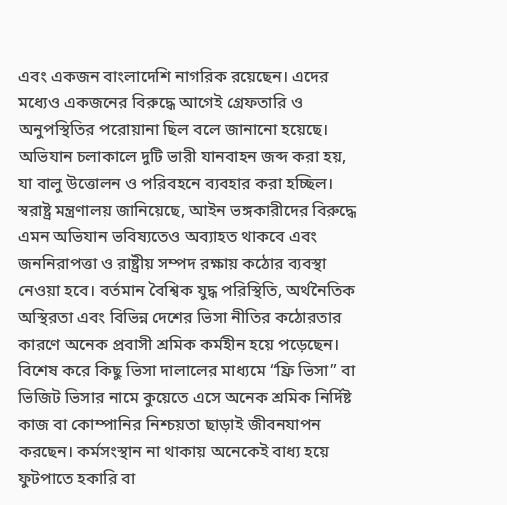এবং একজন বাংলাদেশি নাগরিক রয়েছেন। এদের মধ্যেও একজনের বিরুদ্ধে আগেই গ্রেফতারি ও অনুপস্থিতির পরোয়ানা ছিল বলে জানানো হয়েছে। অভিযান চলাকালে দুটি ভারী যানবাহন জব্দ করা হয়, যা বালু উত্তোলন ও পরিবহনে ব্যবহার করা হচ্ছিল। স্বরাষ্ট্র মন্ত্রণালয় জানিয়েছে, আইন ভঙ্গকারীদের বিরুদ্ধে এমন অভিযান ভবিষ্যতেও অব্যাহত থাকবে এবং জননিরাপত্তা ও রাষ্ট্রীয় সম্পদ রক্ষায় কঠোর ব্যবস্থা নেওয়া হবে। বর্তমান বৈশ্বিক যুদ্ধ পরিস্থিতি, অর্থনৈতিক অস্থিরতা এবং বিভিন্ন দেশের ভিসা নীতির কঠোরতার কারণে অনেক প্রবাসী শ্রমিক কর্মহীন হয়ে পড়েছেন। বিশেষ করে কিছু ভিসা দালালের মাধ্যমে “ফ্রি ভিসা” বা ভিজিট ভিসার নামে কুয়েতে এসে অনেক শ্রমিক নির্দিষ্ট কাজ বা কোম্পানির নিশ্চয়তা ছাড়াই জীবনযাপন করছেন। কর্মসংস্থান না থাকায় অনেকেই বাধ্য হয়ে ফুটপাতে হকারি বা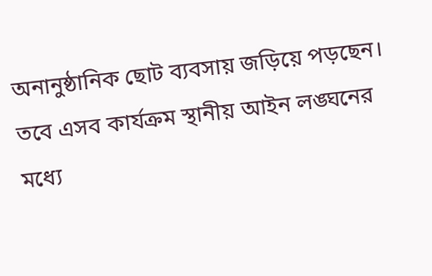অনানুষ্ঠানিক ছোট ব্যবসায় জড়িয়ে পড়ছেন। তবে এসব কার্যক্রম স্থানীয় আইন লঙ্ঘনের মধ্যে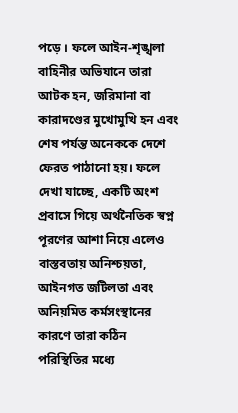পড়ে । ফলে আইন-শৃঙ্খলা বাহিনীর অভিযানে তারা আটক হন, জরিমানা বা কারাদণ্ডের মুখোমুখি হন এবং শেষ পর্যন্ত অনেককে দেশে ফেরত পাঠানো হয়। ফলে দেখা যাচ্ছে, একটি অংশ প্রবাসে গিয়ে অর্থনৈতিক স্বপ্ন পূরণের আশা নিয়ে এলেও বাস্তবতায় অনিশ্চয়তা, আইনগত জটিলতা এবং অনিয়মিত কর্মসংস্থানের কারণে তারা কঠিন পরিস্থিতির মধ্যে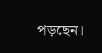পড়ছেন।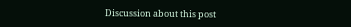Discussion about this post